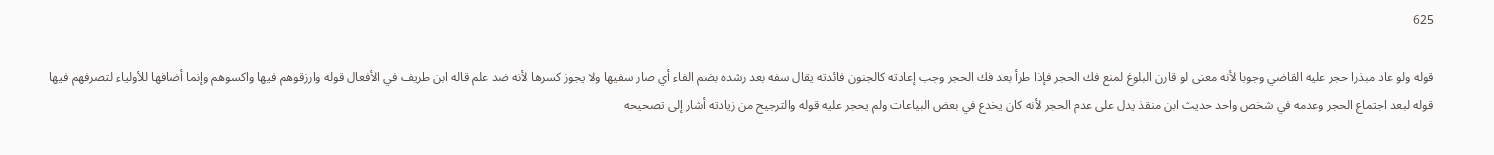625

قوله ولو عاد مبذرا حجر عليه القاضي وجوبا لأنه معنى لو قارن البلوغ لمنع فك الحجر فإذا طرأ بعد فك الحجر وجب إعادته كالجنون فائدته يقال سفه بعد رشده بضم الفاء أي صار سفيها ولا يجوز كسرها لأنه ضد علم قاله ابن طريف في الأفعال قوله وارزقوهم فيها واكسوهم وإنما أضافها للأولياء لتصرفهم فيها قوله لبعد اجتماع الحجر وعدمه في شخص واحد حديث ابن منقذ يدل على عدم الحجر لأنه كان يخدع في بعض البياعات ولم يحجر عليه قوله والترجيح من زيادته أشار إلى تصحيحه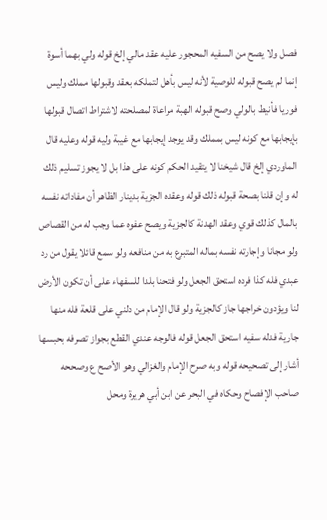فصل ولا يصح من السفيه المحجور عليه عقد مالي إلخ قوله ولي بهما أسوة إنما لم يصح قبوله للوصية لأنه ليس بأهل لتملكه بعقد وقبولها مملك وليس فوريا فأنيط بالولي وصح قبوله الهبة مراعاة لمصلحته لاشتراط اتصال قبولها بإيجابها مع كونه ليس بمملك وقد يوجد إيجابها مع غيبة وليه قوله وعليه قال الماوردي إلخ قال شيخنا لا يتقيد الحكم كونه على هذا بل لا يجوز تسليم ذلك له وإن قلنا بصحة قبوله ذلك قوله وعقده الجزية بدينار الظاهر أن مفاداته نفسه بالمال كذلك قوي وعقد الهدنة كالجزية ويصح عفوه عما وجب له من القصاص ولو مجانا وإجارته نفسه بماله المتبرع به من منافعه ولو سمع قائلا يقول من رد عبدي فله كذا فرده استحق الجعل ولو فتحنا بلدا للسفهاء على أن تكون الأرض لنا ويؤدون خراجها جاز كالجزية ولو قال الإمام من دلني على قلعة فله منها جارية فدله سفيه استحق الجعل قوله فالوجه عندي القطع بجواز تصرفه بحبسها أشار إلى تصحيحه قوله وبه صرح الإمام والغزالي وهو الأصح ع وصححه صاحب الإفصاح وحكاه في البحر عن ابن أبي هريرة ومحل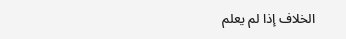الخلاف إذا لم يعلم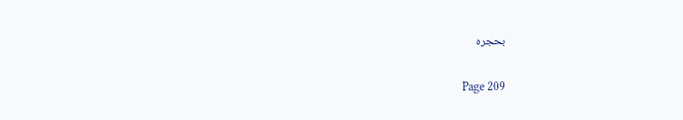بحجره

Page 209